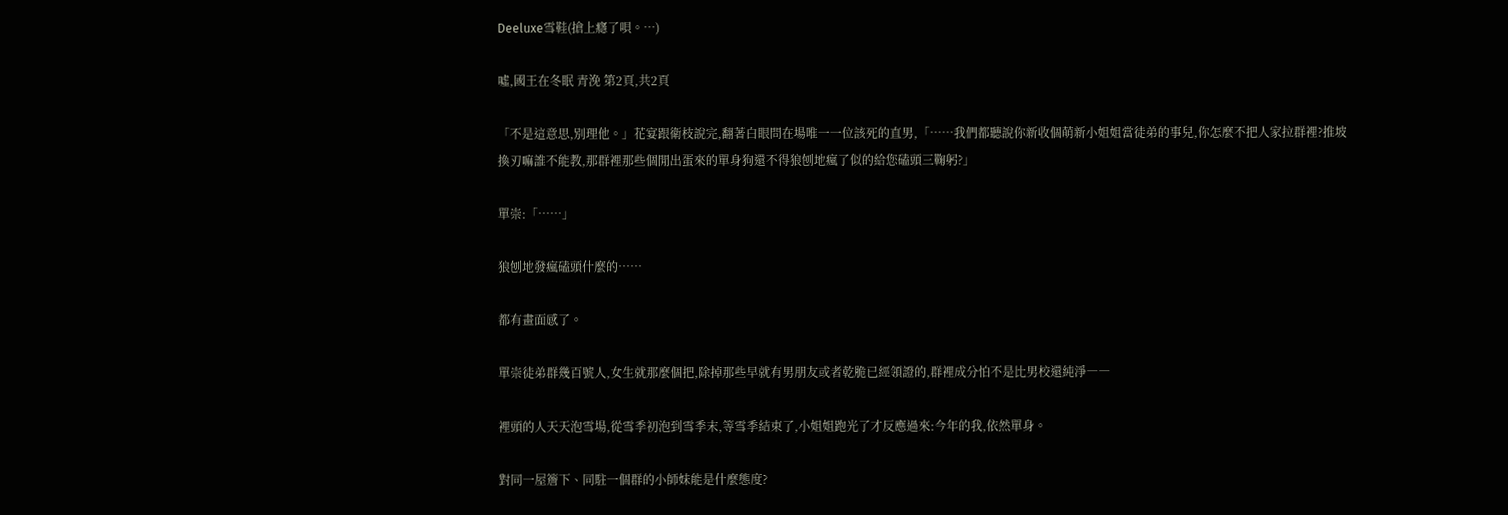Deeluxe雪鞋(搶上癮了唄。…)

噓,國王在冬眠 青浼 第2頁,共2頁

「不是這意思,別理他。」花宴跟衛枝說完,翻著白眼問在場唯一一位該死的直男,「……我們都聽說你新收個萌新小姐姐當徒弟的事兒,你怎麼不把人家拉群裡?推坡換刃嘛誰不能教,那群裡那些個閒出蛋來的單身狗還不得狼刨地瘋了似的給您磕頭三鞠躬?」

單崇:「……」

狼刨地發瘋磕頭什麼的……

都有畫面感了。

單崇徒弟群幾百號人,女生就那麼個把,除掉那些早就有男朋友或者乾脆已經領證的,群裡成分怕不是比男校還純淨――

裡頭的人天天泡雪場,從雪季初泡到雪季末,等雪季結束了,小姐姐跑光了才反應過來:今年的我,依然單身。

對同一屋簷下、同駐一個群的小師妹能是什麼態度?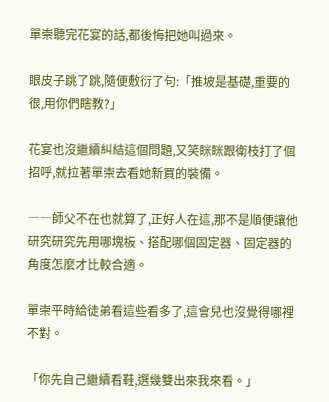單崇聽完花宴的話,都後悔把她叫過來。

眼皮子跳了跳,隨便敷衍了句:「推坡是基礎,重要的很,用你們瞎教?」

花宴也沒繼續糾結這個問題,又笑眯眯跟衛枝打了個招呼,就拉著單崇去看她新買的裝備。

――師父不在也就算了,正好人在這,那不是順便讓他研究研究先用哪塊板、搭配哪個固定器、固定器的角度怎麼才比較合適。

單崇平時給徒弟看這些看多了,這會兒也沒覺得哪裡不對。

「你先自己繼續看鞋,選幾雙出來我來看。」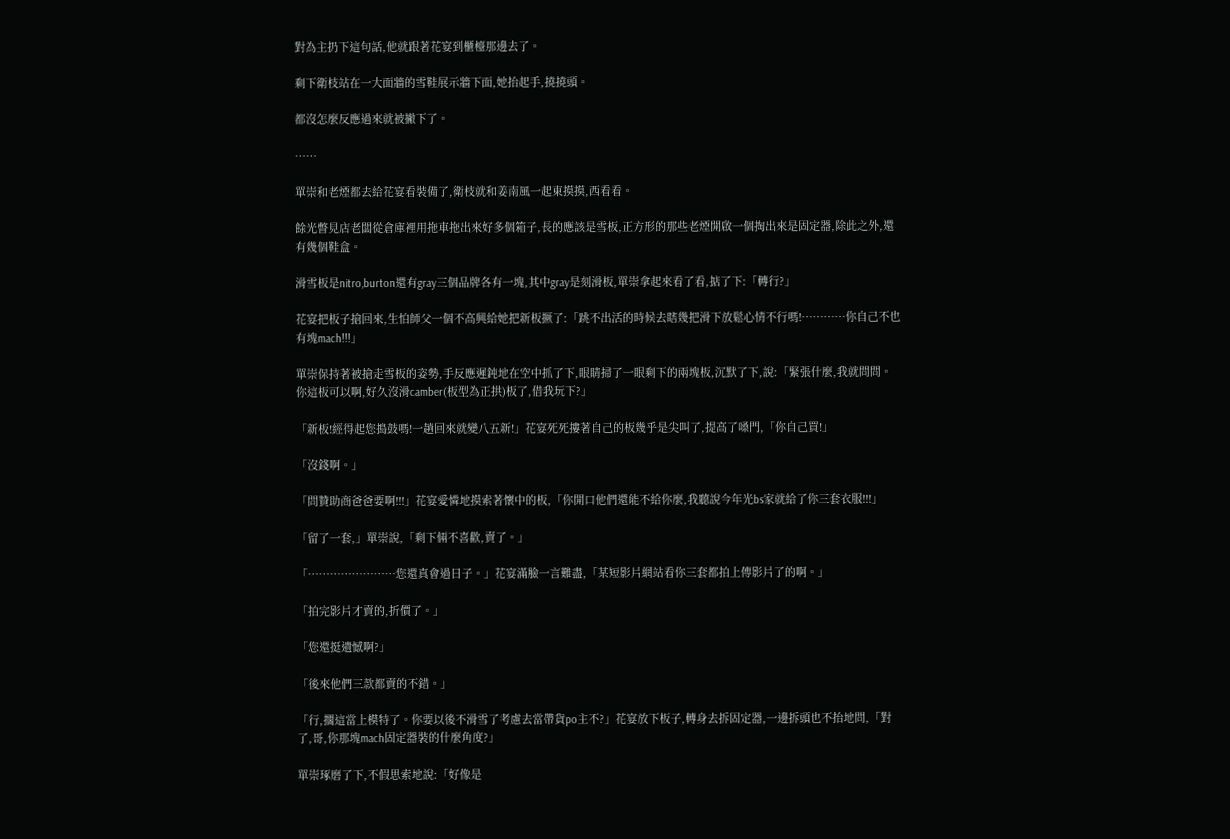對為主扔下這句話,他就跟著花宴到櫃檯那邊去了。

剩下衛枝站在一大面牆的雪鞋展示牆下面,她抬起手,撓撓頭。

都沒怎麼反應過來就被撇下了。

……

單崇和老煙都去給花宴看裝備了,衛枝就和姜南風一起東摸摸,西看看。

餘光瞥見店老闆從倉庫裡用拖車拖出來好多個箱子,長的應該是雪板,正方形的那些老煙開啟一個掏出來是固定器,除此之外,還有幾個鞋盒。

滑雪板是nitro,burton還有gray三個品牌各有一塊,其中gray是刻滑板,單崇拿起來看了看,掂了下:「轉行?」

花宴把板子搶回來,生怕師父一個不高興給她把新板撅了:「跳不出活的時候去瞎幾把滑下放鬆心情不行嗎!…………你自己不也有塊mach!!!」

單崇保持著被搶走雪板的姿勢,手反應遲鈍地在空中抓了下,眼睛掃了一眼剩下的兩塊板,沉默了下,說:「緊張什麼,我就問問。你這板可以啊,好久沒滑camber(板型為正拱)板了,借我玩下?」

「新板!經得起您搗鼓嗎!一趟回來就變八五新!」花宴死死摟著自己的板幾乎是尖叫了,提高了嗓門,「你自己買!」

「沒錢啊。」

「問贊助商爸爸要啊!!!」花宴愛憐地摸索著懷中的板,「你開口他們還能不給你麼,我聽說今年光bs家就給了你三套衣服!!!」

「留了一套,」單崇說,「剩下倆不喜歡,賣了。」

「……………………您還真會過日子。」花宴滿臉一言難盡,「某短影片網站看你三套都拍上傳影片了的啊。」

「拍完影片才賣的,折價了。」

「您還挺遺憾啊?」

「後來他們三款都賣的不錯。」

「行,擱這當上模特了。你要以後不滑雪了考慮去當帶貨po主不?」花宴放下板子,轉身去拆固定器,一邊拆頭也不抬地問,「對了,哥,你那塊mach固定器裝的什麼角度?」

單崇琢磨了下,不假思索地說:「好像是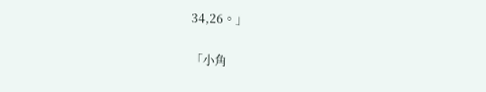34,26。」

「小角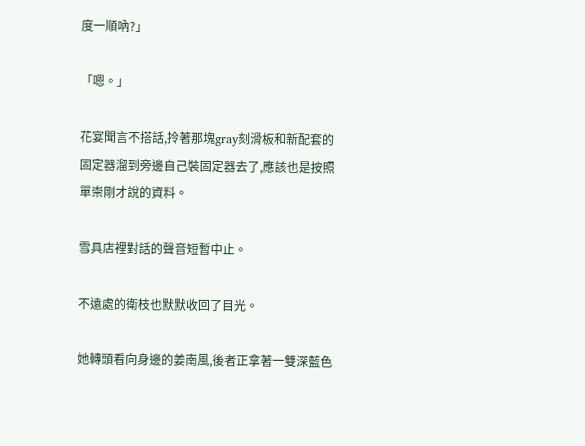度一順吶?」

「嗯。」

花宴聞言不搭話,拎著那塊gray刻滑板和新配套的固定器溜到旁邊自己裝固定器去了,應該也是按照單崇剛才說的資料。

雪具店裡對話的聲音短暫中止。

不遠處的衛枝也默默收回了目光。

她轉頭看向身邊的姜南風,後者正拿著一雙深藍色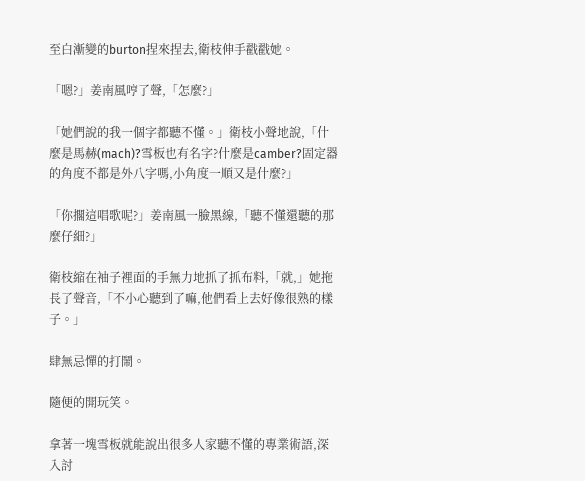至白漸變的burton捏來捏去,衛枝伸手戳戳她。

「嗯?」姜南風哼了聲,「怎麼?」

「她們說的我一個字都聽不懂。」衛枝小聲地說,「什麼是馬赫(mach)?雪板也有名字?什麼是camber?固定器的角度不都是外八字嗎,小角度一順又是什麼?」

「你擱這唱歌呢?」姜南風一臉黑線,「聽不懂還聽的那麼仔細?」

衛枝縮在袖子裡面的手無力地抓了抓布料,「就,」她拖長了聲音,「不小心聽到了嘛,他們看上去好像很熟的樣子。」

肆無忌憚的打鬧。

隨便的開玩笑。

拿著一塊雪板就能說出很多人家聽不懂的專業術語,深入討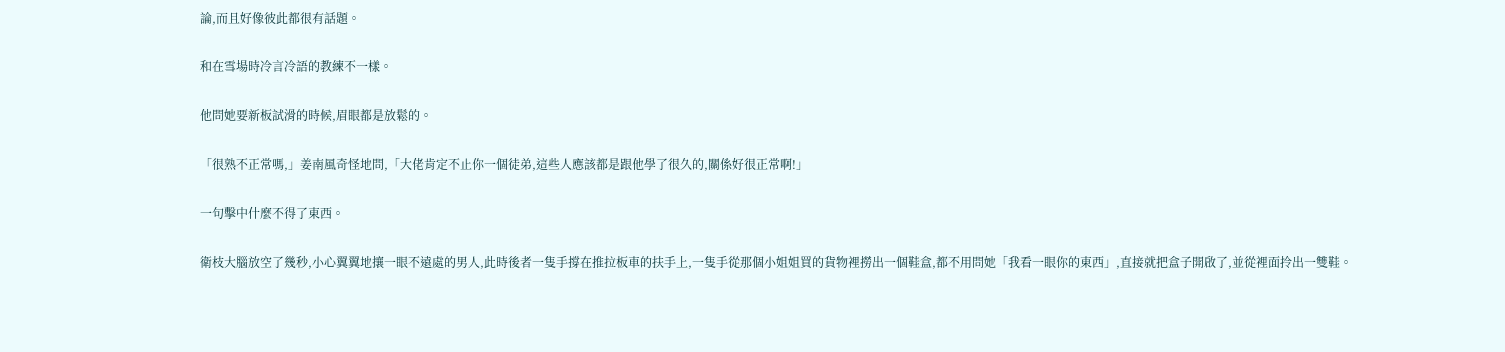論,而且好像彼此都很有話題。

和在雪場時冷言冷語的教練不一樣。

他問她要新板試滑的時候,眉眼都是放鬆的。

「很熟不正常嗎,」姜南風奇怪地問,「大佬肯定不止你一個徒弟,這些人應該都是跟他學了很久的,關係好很正常啊!」

一句擊中什麼不得了東西。

衛枝大腦放空了幾秒,小心翼翼地攘一眼不遠處的男人,此時後者一隻手撐在推拉板車的扶手上,一隻手從那個小姐姐買的貨物裡撈出一個鞋盒,都不用問她「我看一眼你的東西」,直接就把盒子開啟了,並從裡面拎出一雙鞋。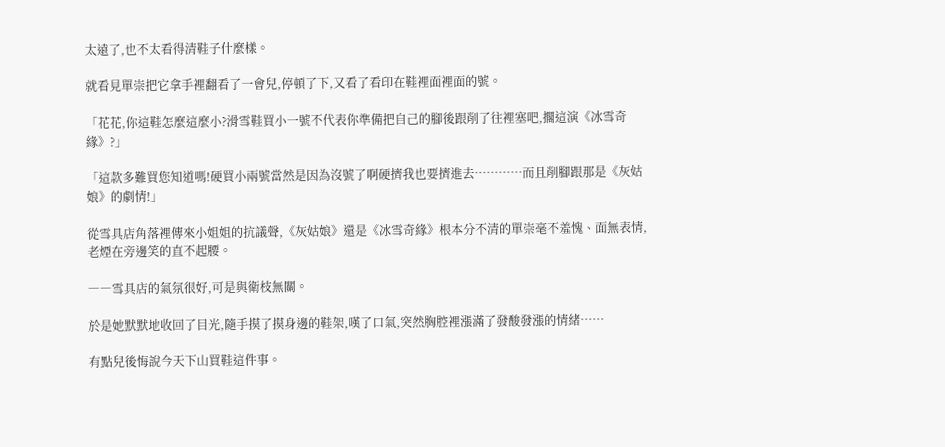太遠了,也不太看得清鞋子什麼樣。

就看見單崇把它拿手裡翻看了一會兒,停頓了下,又看了看印在鞋裡面裡面的號。

「花花,你這鞋怎麼這麼小?滑雪鞋買小一號不代表你準備把自己的腳後跟削了往裡塞吧,擱這演《冰雪奇緣》?」

「這款多難買您知道嗎!硬買小兩號當然是因為沒號了啊硬擠我也要擠進去…………而且削腳跟那是《灰姑娘》的劇情!」

從雪具店角落裡傳來小姐姐的抗議聲,《灰姑娘》還是《冰雪奇緣》根本分不清的單崇毫不羞愧、面無表情,老煙在旁邊笑的直不起腰。

――雪具店的氣氛很好,可是與衛枝無關。

於是她默默地收回了目光,隨手摸了摸身邊的鞋架,嘆了口氣,突然胸腔裡漲滿了發酸發漲的情緒……

有點兒後悔說今天下山買鞋這件事。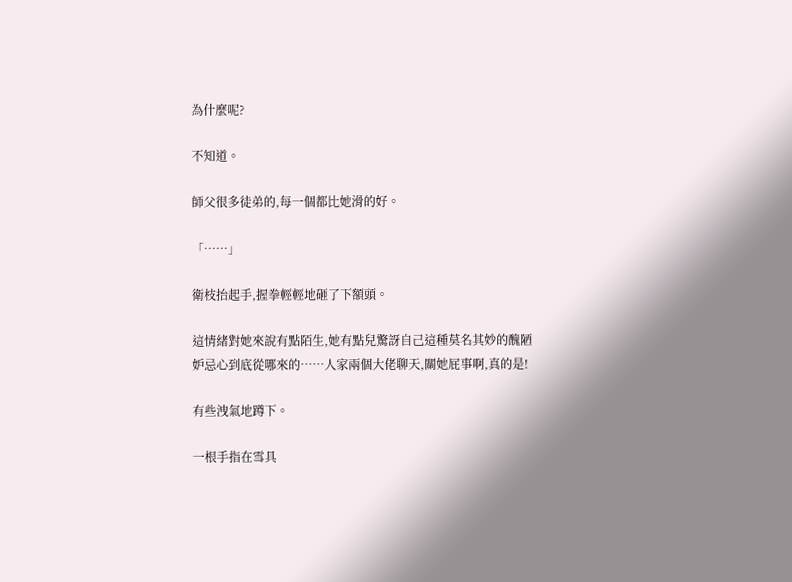為什麼呢?

不知道。

師父很多徒弟的,每一個都比她滑的好。

「……」

衛枝抬起手,握拳輕輕地砸了下額頭。

這情緒對她來說有點陌生,她有點兒驚訝自己這種莫名其妙的醜陋妒忌心到底從哪來的……人家兩個大佬聊天,關她屁事啊,真的是!

有些洩氣地蹲下。

一根手指在雪具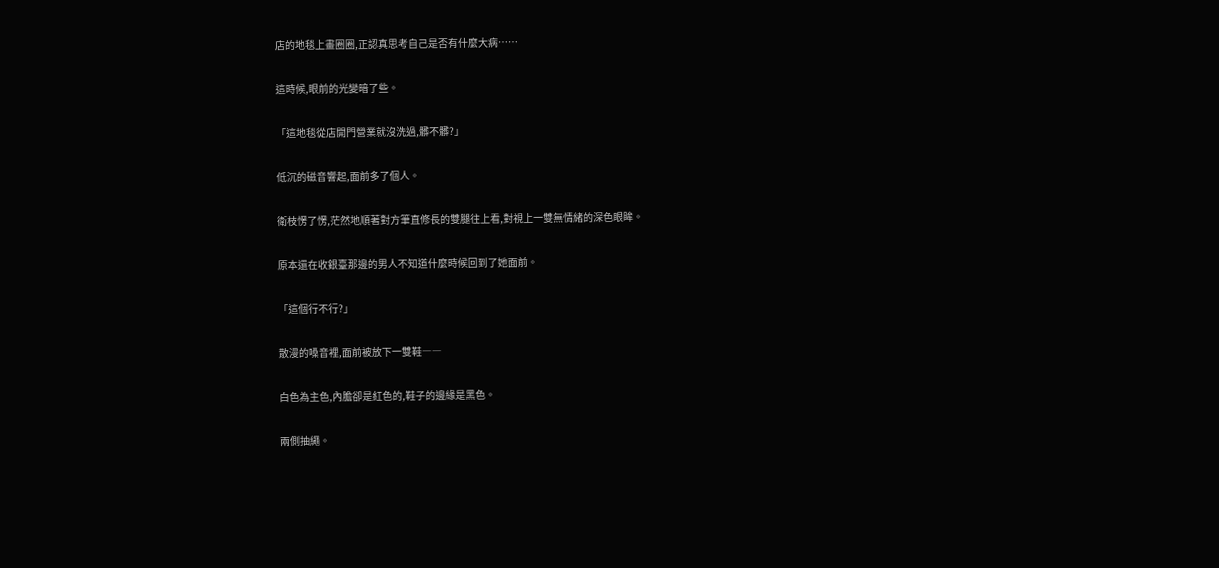店的地毯上畫圈圈,正認真思考自己是否有什麼大病……

這時候,眼前的光變暗了些。

「這地毯從店開門營業就沒洗過,髒不髒?」

低沉的磁音響起,面前多了個人。

衛枝愣了愣,茫然地順著對方筆直修長的雙腿往上看,對視上一雙無情緒的深色眼眸。

原本還在收銀臺那邊的男人不知道什麼時候回到了她面前。

「這個行不行?」

散漫的嗓音裡,面前被放下一雙鞋――

白色為主色,內膽卻是紅色的,鞋子的邊緣是黑色。

兩側抽繩。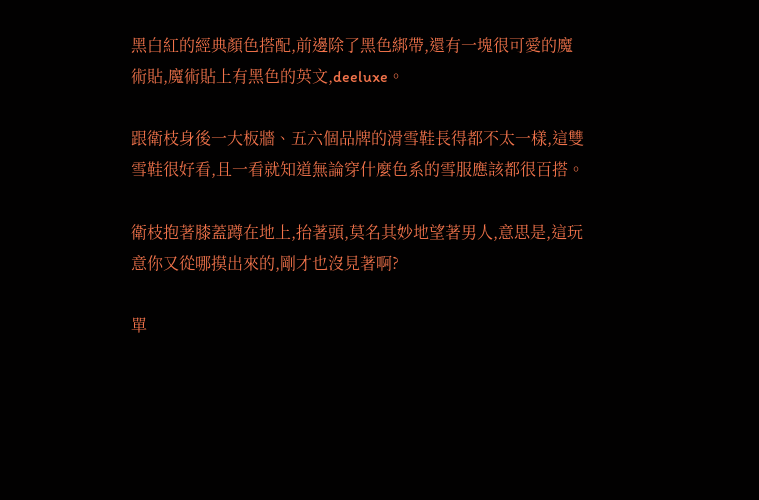黑白紅的經典顏色搭配,前邊除了黑色綁帶,還有一塊很可愛的魔術貼,魔術貼上有黑色的英文,deeluxe。

跟衛枝身後一大板牆、五六個品牌的滑雪鞋長得都不太一樣,這雙雪鞋很好看,且一看就知道無論穿什麼色系的雪服應該都很百搭。

衛枝抱著膝蓋蹲在地上,抬著頭,莫名其妙地望著男人,意思是,這玩意你又從哪摸出來的,剛才也沒見著啊?

單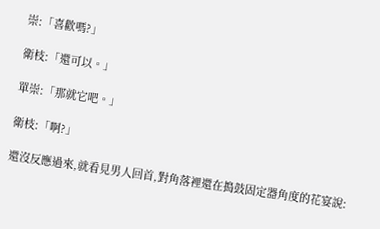崇:「喜歡嗎?」

衛枝:「還可以。」

單崇:「那就它吧。」

衛枝:「啊?」

還沒反應過來,就看見男人回首,對角落裡還在搗鼓固定器角度的花宴說: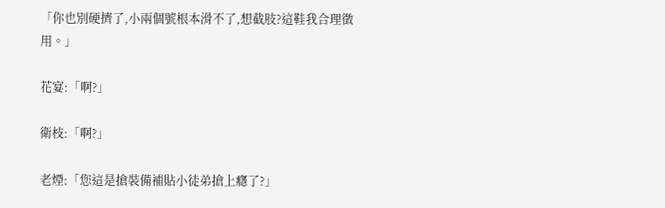「你也別硬擠了,小兩個號根本滑不了,想截肢?這鞋我合理徵用。」

花宴:「啊?」

衛枝:「啊?」

老煙:「您這是搶裝備補貼小徒弟搶上癮了?」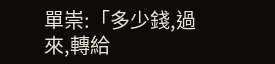單崇:「多少錢,過來,轉給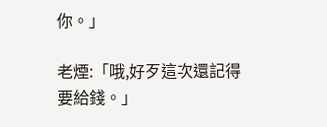你。」

老煙:「哦,好歹這次還記得要給錢。」